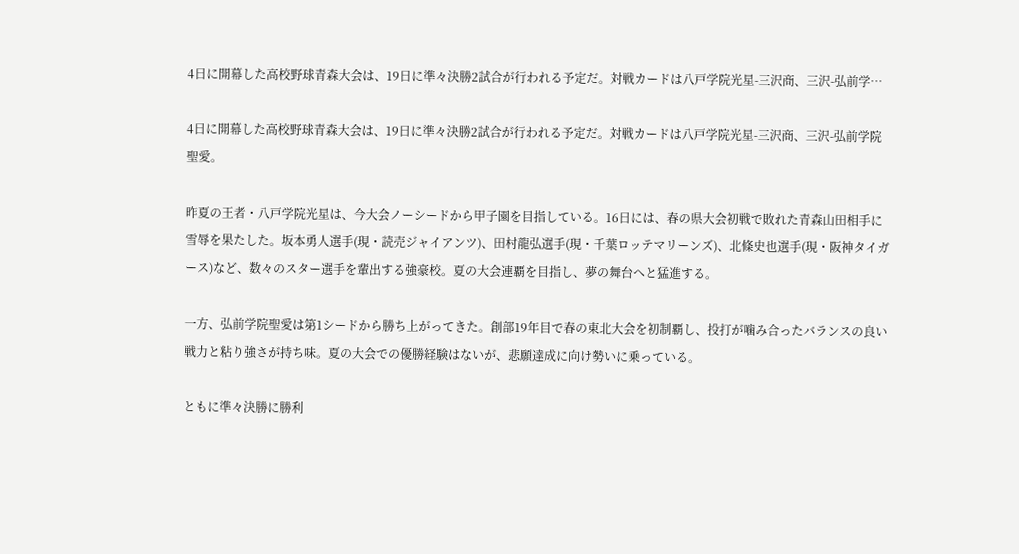4日に開幕した高校野球青森大会は、19日に準々決勝2試合が行われる予定だ。対戦カードは八戸学院光星-三沢商、三沢-弘前学…

4日に開幕した高校野球青森大会は、19日に準々決勝2試合が行われる予定だ。対戦カードは八戸学院光星-三沢商、三沢-弘前学院聖愛。

昨夏の王者・八戸学院光星は、今大会ノーシードから甲子園を目指している。16日には、春の県大会初戦で敗れた青森山田相手に雪辱を果たした。坂本勇人選手(現・読売ジャイアンツ)、田村龍弘選手(現・千葉ロッテマリーンズ)、北條史也選手(現・阪神タイガース)など、数々のスター選手を輩出する強豪校。夏の大会連覇を目指し、夢の舞台へと猛進する。

一方、弘前学院聖愛は第1シードから勝ち上がってきた。創部19年目で春の東北大会を初制覇し、投打が噛み合ったバランスの良い戦力と粘り強さが持ち味。夏の大会での優勝経験はないが、悲願達成に向け勢いに乗っている。

ともに準々決勝に勝利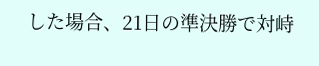した場合、21日の準決勝で対峙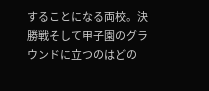することになる両校。決勝戦そして甲子園のグラウンドに立つのはどの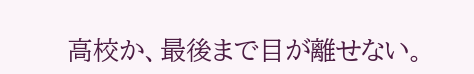高校か、最後まで目が離せない。